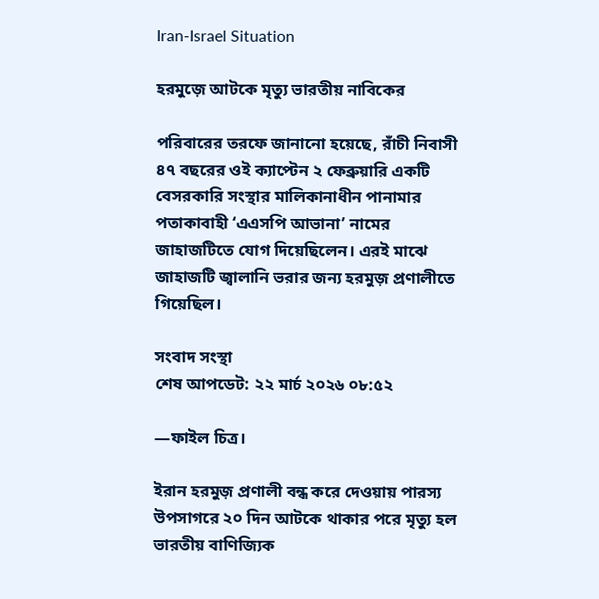Iran-Israel Situation

হরমুজ়ে আটকে মৃত্যু ভারতীয় নাবিকের

পরিবারের তরফে জানানো হয়েছে, রাঁচী নিবাসী ৪৭ বছরের ওই ক্যাপ্টেন ২ ফেব্রুয়ারি একটি বেসরকারি সংস্থার মালিকানাধীন পানামার পতাকাবাহী ‘এএসপি আভানা’ নামের জাহাজটিতে যোগ দিয়েছিলেন। এরই মাঝে জাহাজটি জ্বালানি ভরার জন্য হরমুজ় প্রণালীতে গিয়েছিল।

সংবাদ সংস্থা
শেষ আপডেট: ২২ মার্চ ২০২৬ ০৮:৫২

—ফাইল চিত্র।

ইরান হরমুজ় প্রণালী বন্ধ করে দেওয়ায় পারস্য উপসাগরে ২০ দিন আটকে থাকার পরে মৃত্যু হল ভারতীয় বাণিজ্যিক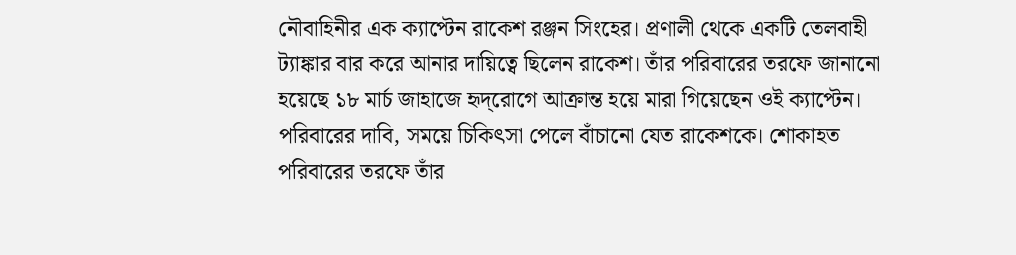নৌবাহিনীর এক ক্যাপ্টেন রাকেশ রঞ্জন সিংহের। প্রণালী থেকে একটি তেলবাহী ট্যাঙ্কার বার করে আনার দায়িত্বে ছিলেন রাকেশ। তাঁর পরিবারের তরফে জানানো হয়েছে ১৮ মার্চ জাহাজে হৃদ্‌রোগে আক্রান্ত হয়ে মারা গিয়েছেন ওই ক্যাপ্টেন। পরিবারের দাবি, সময়ে চিকিৎসা পেলে বাঁচানো যেত রাকেশকে। শোকাহত পরিবারের তরফে তাঁর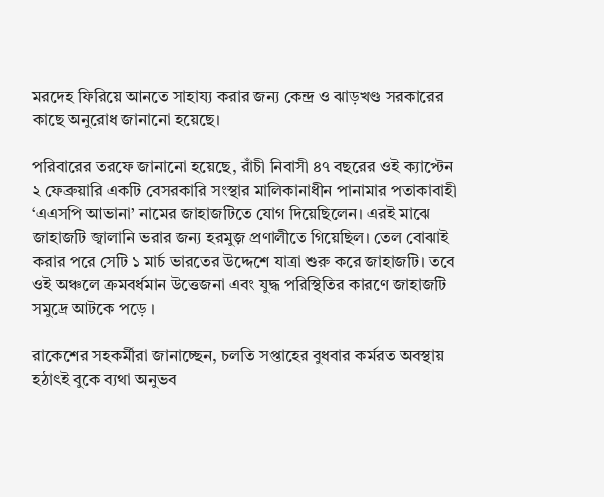মরদেহ ফিরিয়ে আনতে সাহায্য করার জন্য কেন্দ্র ও ঝাড়খণ্ড সরকারের কাছে অনুরোধ জানানো হয়েছে।

পরিবারের তরফে জানানো হয়েছে, রাঁচী নিবাসী ৪৭ বছরের ওই ক্যাপ্টেন ২ ফেব্রুয়ারি একটি বেসরকারি সংস্থার মালিকানাধীন পানামার পতাকাবাহী ‘এএসপি আভানা’ নামের জাহাজটিতে যোগ দিয়েছিলেন। এরই মাঝে জাহাজটি জ্বালানি ভরার জন্য হরমুজ় প্রণালীতে গিয়েছিল। তেল বোঝাই করার পরে সেটি ১ মার্চ ভারতের উদ্দেশে যাত্রা শুরু করে জাহাজটি। তবে ওই অঞ্চলে ক্রমবর্ধমান উত্তেজনা এবং যুদ্ধ পরিস্থিতির কারণে জাহাজটি সমুদ্রে আটকে পড়ে ।

রাকেশের সহকর্মীরা জানাচ্ছেন, চলতি সপ্তাহের বুধবার কর্মরত অবস্থায় হঠাৎই বুকে ব্যথা অনুভব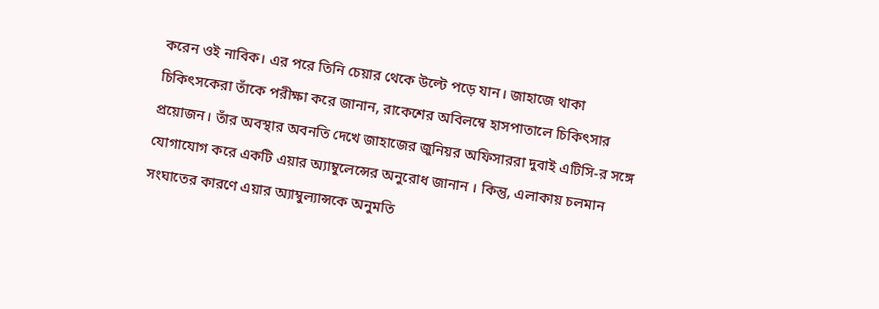করেন ওই নাবিক। এর পরে তিনি চেয়ার থেকে উল্টে পড়ে যান। জাহাজে থাকা চিকিৎসকেরা তাঁকে পরীক্ষা করে জানান, রাকেশের অবিলম্বে হাসপাতালে চিকিৎসার প্রয়োজন। তাঁর অবস্থার অবনতি দেখে জাহাজের জুনিয়র অফিসাররা দুবাই এটিসি-র সঙ্গে যোগাযোগ করে একটি এয়ার অ্যাম্বুলেন্সের অনুরোধ জানান । কিন্তু, এলাকায় চলমান সংঘাতের কারণে এয়ার অ্যাম্বুল্যান্সকে অনুমতি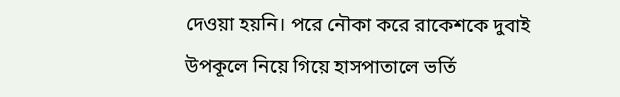দেওয়া হয়নি। পরে নৌকা করে রাকেশকে দুবাই উপকূলে নিয়ে গিয়ে হাসপাতালে ভর্তি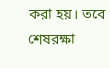করা হয়। তবে শেষরক্ষা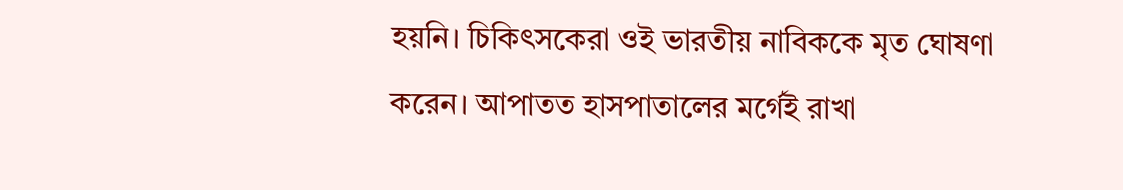হয়নি। চিকিৎসকেরা ওই ভারতীয় নাবিককে মৃত ঘোষণা করেন। আপাতত হাসপাতালের মর্গেই রাখা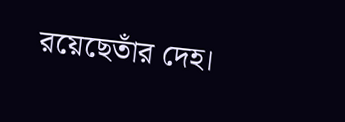রয়েছেতাঁর দেহ।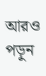আরও পড়ুন